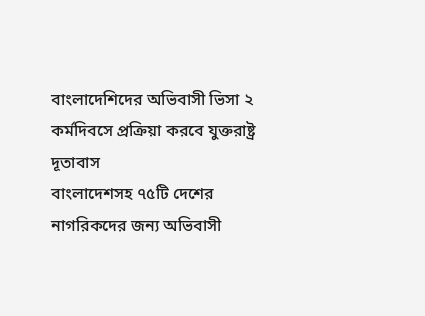বাংলাদেশিদের অভিবাসী ভিসা ২ কর্মদিবসে প্রক্রিয়া করবে যুক্তরাষ্ট্র দূতাবাস
বাংলাদেশসহ ৭৫টি দেশের নাগরিকদের জন্য অভিবাসী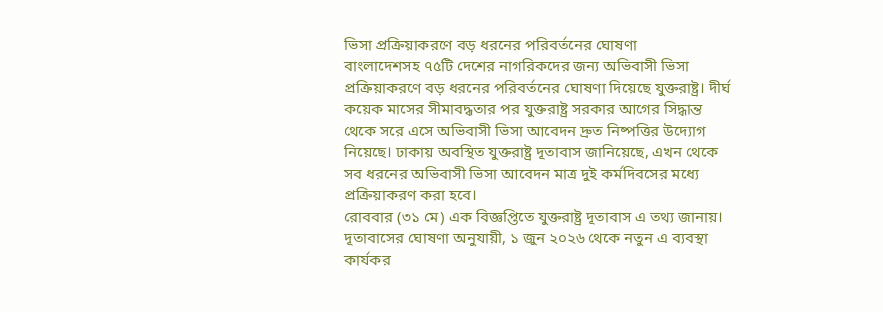ভিসা প্রক্রিয়াকরণে বড় ধরনের পরিবর্তনের ঘোষণা
বাংলাদেশসহ ৭৫টি দেশের নাগরিকদের জন্য অভিবাসী ভিসা প্রক্রিয়াকরণে বড় ধরনের পরিবর্তনের ঘোষণা দিয়েছে যুক্তরাষ্ট্র। দীর্ঘ কয়েক মাসের সীমাবদ্ধতার পর যুক্তরাষ্ট্র সরকার আগের সিদ্ধান্ত থেকে সরে এসে অভিবাসী ভিসা আবেদন দ্রুত নিষ্পত্তির উদ্যোগ নিয়েছে। ঢাকায় অবস্থিত যুক্তরাষ্ট্র দূতাবাস জানিয়েছে, এখন থেকে সব ধরনের অভিবাসী ভিসা আবেদন মাত্র দুই কর্মদিবসের মধ্যে প্রক্রিয়াকরণ করা হবে।
রোববার (৩১ মে) এক বিজ্ঞপ্তিতে যুক্তরাষ্ট্র দূতাবাস এ তথ্য জানায়। দূতাবাসের ঘোষণা অনুযায়ী, ১ জুন ২০২৬ থেকে নতুন এ ব্যবস্থা কার্যকর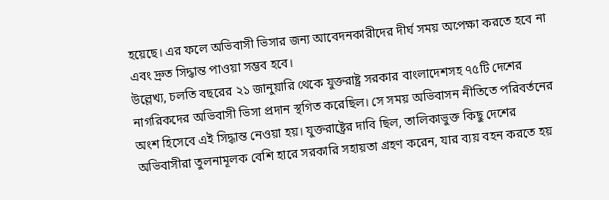হয়েছে। এর ফলে অভিবাসী ভিসার জন্য আবেদনকারীদের দীর্ঘ সময় অপেক্ষা করতে হবে না এবং দ্রুত সিদ্ধান্ত পাওয়া সম্ভব হবে।
উল্লেখ্য, চলতি বছরের ২১ জানুয়ারি থেকে যুক্তরাষ্ট্র সরকার বাংলাদেশসহ ৭৫টি দেশের নাগরিকদের অভিবাসী ভিসা প্রদান স্থগিত করেছিল। সে সময় অভিবাসন নীতিতে পরিবর্তনের অংশ হিসেবে এই সিদ্ধান্ত নেওয়া হয়। যুক্তরাষ্ট্রের দাবি ছিল, তালিকাভুক্ত কিছু দেশের অভিবাসীরা তুলনামূলক বেশি হারে সরকারি সহায়তা গ্রহণ করেন, যার ব্যয় বহন করতে হয়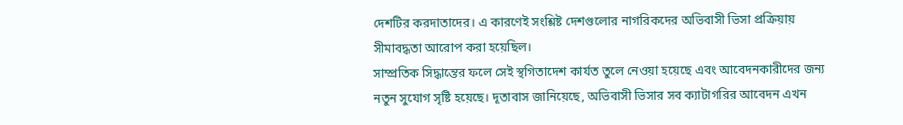দেশটির করদাতাদের। এ কারণেই সংশ্লিষ্ট দেশগুলোর নাগরিকদের অভিবাসী ভিসা প্রক্রিয়ায় সীমাবদ্ধতা আরোপ করা হয়েছিল।
সাম্প্রতিক সিদ্ধান্তের ফলে সেই স্থগিতাদেশ কার্যত তুলে নেওয়া হয়েছে এবং আবেদনকারীদের জন্য নতুন সুযোগ সৃষ্টি হয়েছে। দূতাবাস জানিয়েছে, অভিবাসী ভিসার সব ক্যাটাগরির আবেদন এখন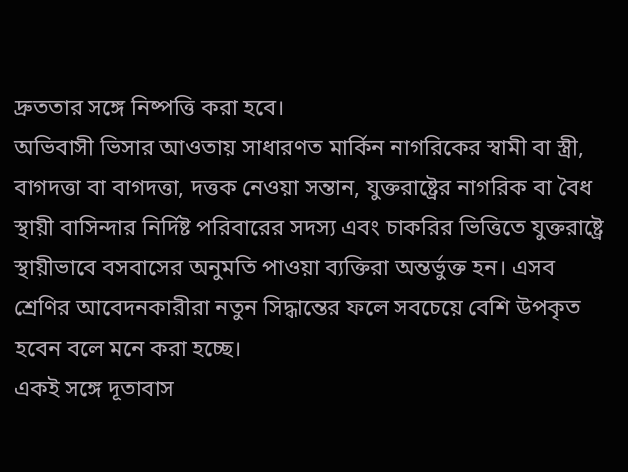দ্রুততার সঙ্গে নিষ্পত্তি করা হবে।
অভিবাসী ভিসার আওতায় সাধারণত মার্কিন নাগরিকের স্বামী বা স্ত্রী, বাগদত্তা বা বাগদত্তা, দত্তক নেওয়া সন্তান, যুক্তরাষ্ট্রের নাগরিক বা বৈধ স্থায়ী বাসিন্দার নির্দিষ্ট পরিবারের সদস্য এবং চাকরির ভিত্তিতে যুক্তরাষ্ট্রে স্থায়ীভাবে বসবাসের অনুমতি পাওয়া ব্যক্তিরা অন্তর্ভুক্ত হন। এসব শ্রেণির আবেদনকারীরা নতুন সিদ্ধান্তের ফলে সবচেয়ে বেশি উপকৃত হবেন বলে মনে করা হচ্ছে।
একই সঙ্গে দূতাবাস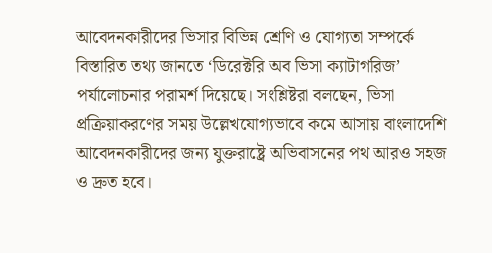আবেদনকারীদের ভিসার বিভিন্ন শ্রেণি ও যোগ্যতা সম্পর্কে বিস্তারিত তথ্য জানতে ‘ডিরেক্টরি অব ভিসা ক্যাটাগরিজ’ পর্যালোচনার পরামর্শ দিয়েছে। সংশ্লিষ্টরা বলছেন, ভিসা প্রক্রিয়াকরণের সময় উল্লেখযোগ্যভাবে কমে আসায় বাংলাদেশি আবেদনকারীদের জন্য যুক্তরাষ্ট্রে অভিবাসনের পথ আরও সহজ ও দ্রুত হবে।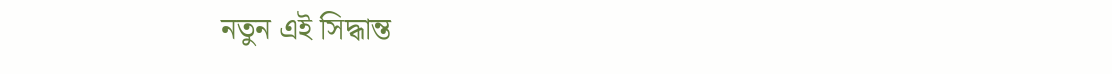নতুন এই সিদ্ধান্ত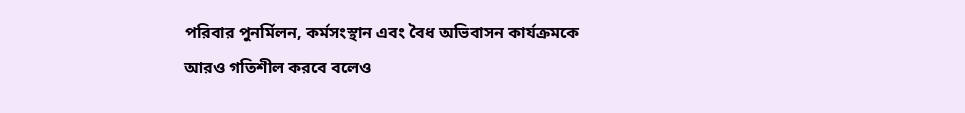পরিবার পুনর্মিলন, কর্মসংস্থান এবং বৈধ অভিবাসন কার্যক্রমকে আরও গতিশীল করবে বলেও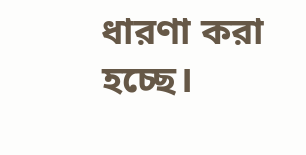ধারণা করা হচ্ছে।